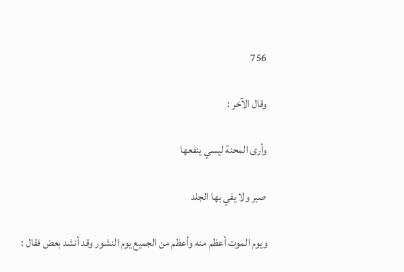756

وقال الآخر :

وأرى المحنة ليسي ينفعها

صبر ولا يفي بها الجلد

ويوم الموت أعظم منه وأعظم من الجميع يوم النشور وقد أنشد بعض فقال :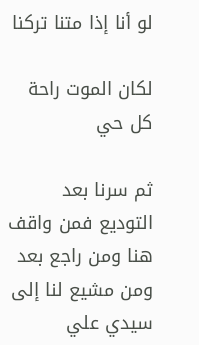لو أنا إذا متنا تركنا

لكان الموت راحة كل حي

ثم سرنا بعد التوديع فمن واقف هنا ومن راجع بعد ومن مشيع لنا إلى سيدي علي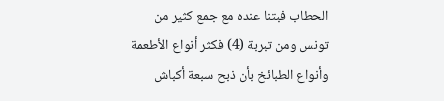الحطاب فبتنا عنده مع جمع كثير من تونس ومن تبربة (4) فكثر أنواع الأطعمة وأنواع الطبائخ بأن ذبح سبعة أكباش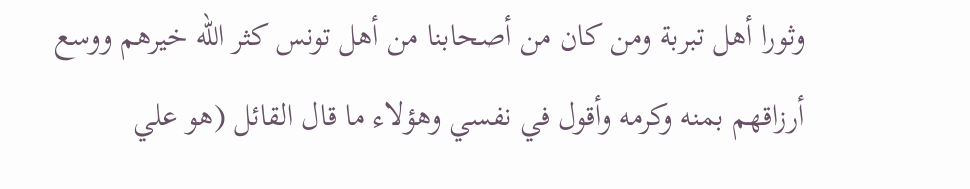وثورا أهل تبربة ومن كان من أصحابنا من أهل تونس كثر الله خيرهم ووسع أرزاقهم بمنه وكرمه وأقول في نفسي وهؤلاء ما قال القائل (هو علي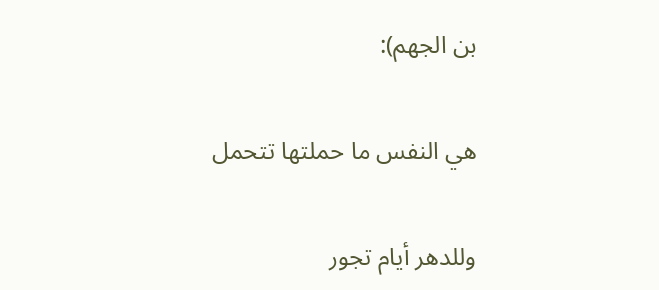بن الجهم):

هي النفس ما حملتها تتحمل

وللدهر أيام تجور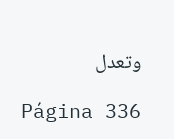وتعدل

Página 336